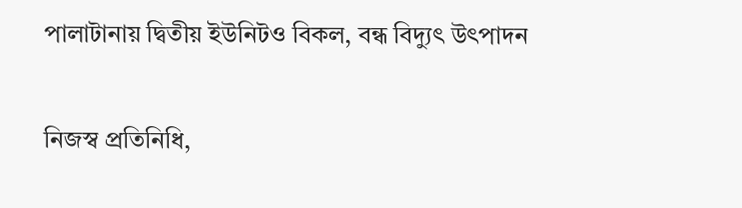পালাটানায় দ্বিতীয় ইউনিটও বিকল, বন্ধ বিদ্যুৎ উৎপাদন

নিজস্ব প্রতিনিধি,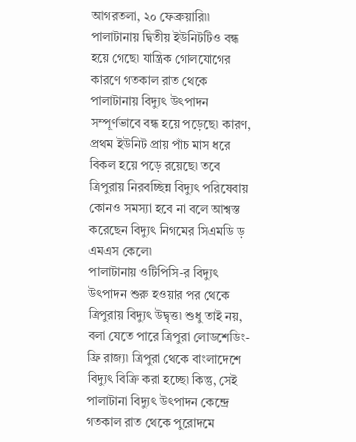আগরতলা, ২০ ফেব্রুয়ারি৷৷ পালাটানায় দ্বিতীয় ইউনিটটিও বন্ধ হয়ে গেছে৷ যান্ত্রিক গোলযোগের কারণে গতকাল রাত থেকে পালাটানায় বিদ্যুৎ উৎপাদন সম্পূর্ণভাবে বন্ধ হয়ে পড়েছে৷ কারণ, প্রথম ইউনিট প্রায় পাঁচ মাস ধরে বিকল হয়ে পড়ে রয়েছে৷ তবে ত্রিপুরায় নিরবচ্ছিন্ন বিদ্যুৎ পরিষেবায় কোনও সমস্যা হবে না বলে আশ্বস্ত করেছেন বিদ্যুৎ নিগমের সিএমডি ড় এমএস কেলে৷
পালাটানায় ওটিপিসি-র বিদ্যুৎ উৎপাদন শুরু হওয়ার পর থেকে ত্রিপুরায় বিদ্যুৎ উদ্বৃত্ত৷ শুধু তাই নয়, বলা যেতে পারে ত্রিপুরা লোডশেডিং-ফ্রি রাজ্য৷ ত্রিপুরা থেকে বাংলাদেশে বিদ্যুৎ বিক্রি করা হচ্ছে৷ কিন্তু, সেই পালাটানা বিদ্যুৎ উৎপাদন কেন্দ্রে গতকাল রাত থেকে পুরোদমে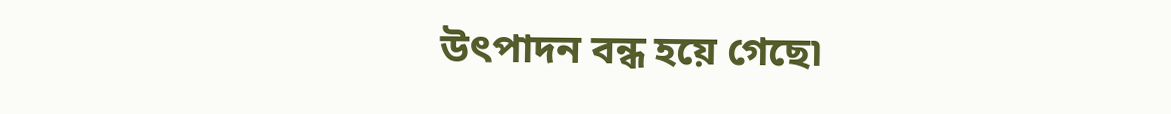উৎপাদন বন্ধ হয়ে গেছে৷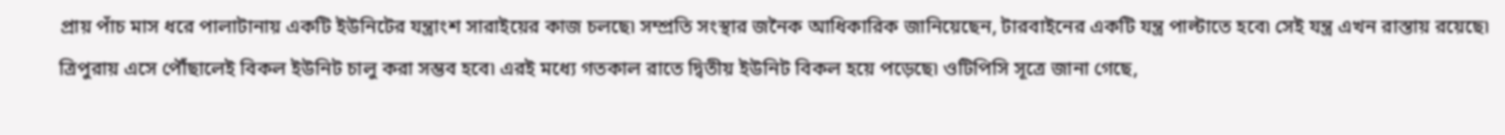প্রায় পাঁচ মাস ধরে পালাটানায় একটি ইউনিটের যন্ত্রাংশ সারাইয়ের কাজ চলছে৷ সম্প্রতি সংস্থার জনৈক আধিকারিক জানিয়েছেন, টারবাইনের একটি যন্ত্র পাল্টাতে হবে৷ সেই যন্ত্র এখন রাস্তায় রয়েছে৷ ত্রিপুরায় এসে পৌঁছালেই বিকল ইউনিট চালু করা সম্ভব হবে৷ এরই মধ্যে গতকাল রাতে দ্বিতীয় ইউনিট বিকল হয়ে পড়েছে৷ ওটিপিসি সূত্রে জানা গেছে,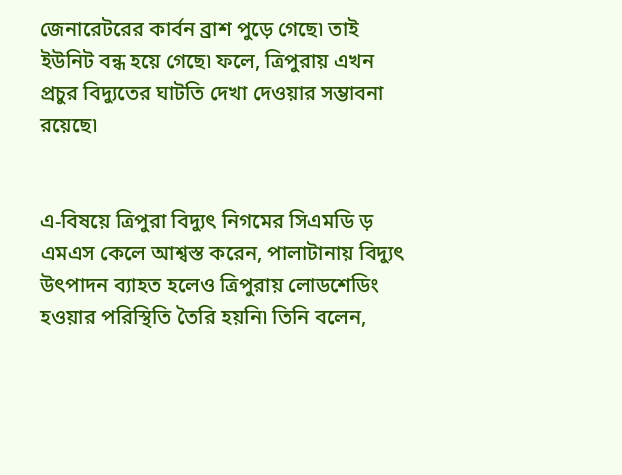জেনারেটরের কার্বন ব্রাশ পুড়ে গেছে৷ তাই ইউনিট বন্ধ হয়ে গেছে৷ ফলে, ত্রিপুরায় এখন প্রচুর বিদ্যুতের ঘাটতি দেখা দেওয়ার সম্ভাবনা রয়েছে৷


এ-বিষয়ে ত্রিপুরা বিদ্যুৎ নিগমের সিএমডি ড় এমএস কেলে আশ্বস্ত করেন, পালাটানায় বিদ্যুৎ উৎপাদন ব্যাহত হলেও ত্রিপুরায় লোডশেডিং হওয়ার পরিস্থিতি তৈরি হয়নি৷ তিনি বলেন,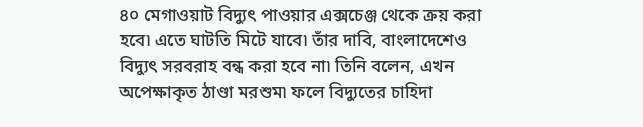৪০ মেগাওয়াট বিদ্যুৎ পাওয়ার এক্সচেঞ্জ থেকে ক্রয় করা হবে৷ এতে ঘাটতি মিটে যাবে৷ তাঁর দাবি, বাংলাদেশেও বিদ্যুৎ সরবরাহ বন্ধ করা হবে না৷ তিনি বলেন, এখন অপেক্ষাকৃত ঠাণ্ডা মরশুম৷ ফলে বিদ্যুতের চাহিদা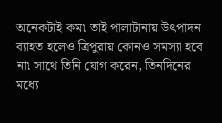অনেকটাই কম৷ তাই পালাটানায় উৎপাদন ব্যাহত হলেও ত্রিপুরায় কোনও সমস্যা হবে না৷ সাথে তিনি যোগ করেন, তিনদিনের মধ্যে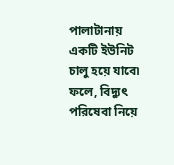পালাটানায় একটি ইউনিট চালু হয়ে যাবে৷ ফলে, বিদ্যুৎ পরিষেবা নিয়ে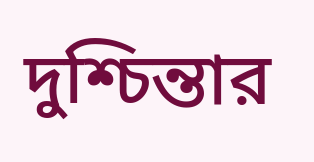দুশ্চিন্তার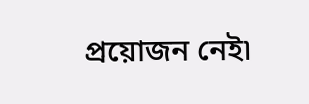প্রয়োজন নেই৷